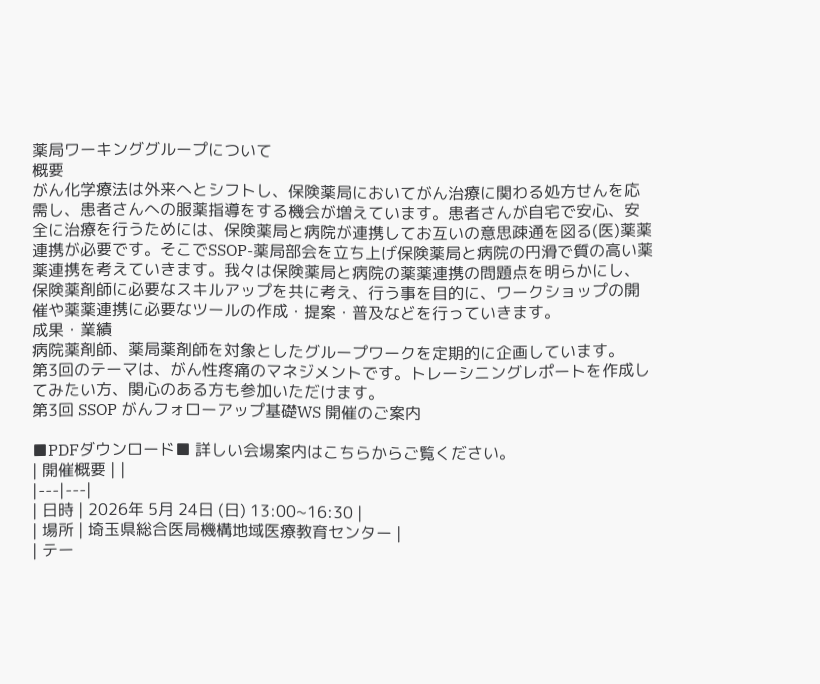薬局ワーキンググループについて
概要
がん化学療法は外来へとシフトし、保険薬局においてがん治療に関わる処方せんを応需し、患者さんへの服薬指導をする機会が増えています。患者さんが自宅で安心、安全に治療を行うためには、保険薬局と病院が連携してお互いの意思疎通を図る(医)薬薬連携が必要です。そこでSSOP-薬局部会を立ち上げ保険薬局と病院の円滑で質の高い薬薬連携を考えていきます。我々は保険薬局と病院の薬薬連携の問題点を明らかにし、保険薬剤師に必要なスキルアップを共に考え、行う事を目的に、ワークショップの開催や薬薬連携に必要なツールの作成・提案・普及などを行っていきます。
成果・業績
病院薬剤師、薬局薬剤師を対象としたグループワークを定期的に企画しています。
第3回のテーマは、がん性疼痛のマネジメントです。トレーシニングレポートを作成してみたい方、関心のある方も参加いただけます。
第3回 SSOP がんフォローアップ基礎WS 開催のご案内

■PDFダウンロード■ 詳しい会場案内はこちらからご覧ください。
| 開催概要 | |
|---|---|
| 日時 | 2026年 5月 24日 (日) 13:00~16:30 |
| 場所 | 埼玉県総合医局機構地域医療教育センター |
| テー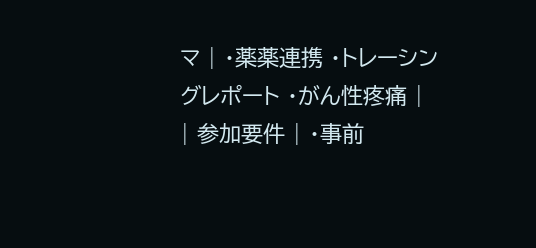マ | ・薬薬連携 ・トレーシングレポート ・がん性疼痛 |
| 参加要件 | ・事前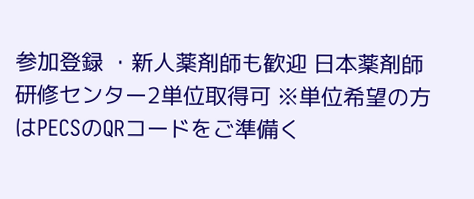参加登録 ・新人薬剤師も歓迎 日本薬剤師研修センター2単位取得可 ※単位希望の方はPECSのQRコードをご準備く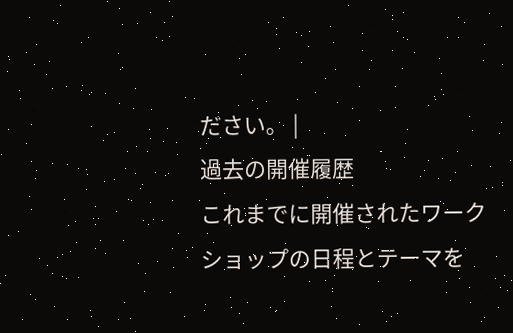ださい。 |
過去の開催履歴
これまでに開催されたワークショップの日程とテーマを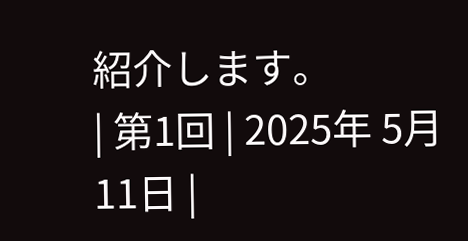紹介します。
| 第1回 | 2025年 5月 11日 |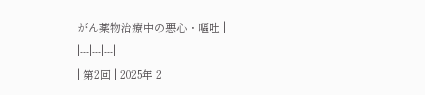がん薬物治療中の悪心・嘔吐 |
|---|---|---|
| 第2回 | 2025年 2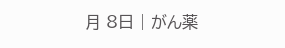月 8日 | がん薬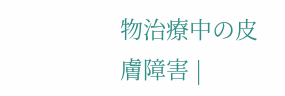物治療中の皮膚障害 |